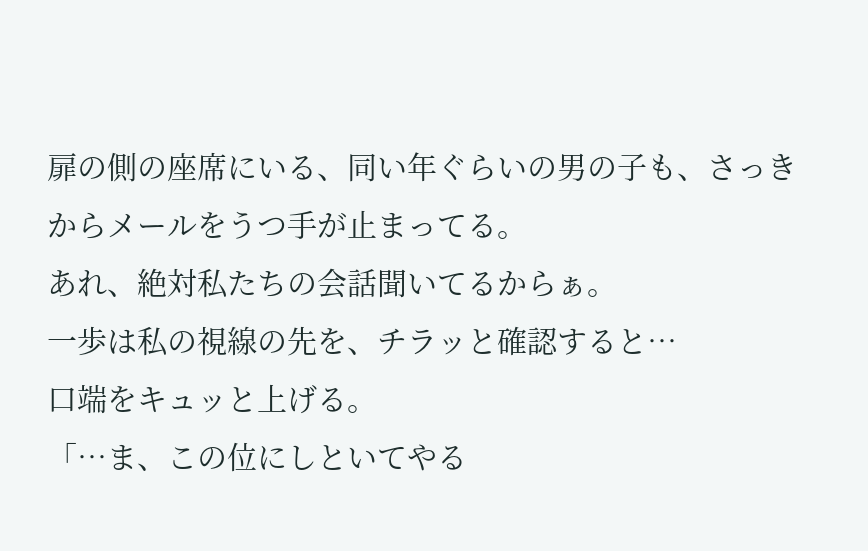扉の側の座席にいる、同い年ぐらいの男の子も、さっきからメールをうつ手が止まってる。
あれ、絶対私たちの会話聞いてるからぁ。
一歩は私の視線の先を、チラッと確認すると…
口端をキュッと上げる。
「…ま、この位にしといてやる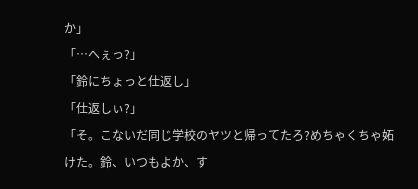か」
「…へぇっ?」
「鈴にちょっと仕返し」
「仕返しぃ?」
「そ。こないだ同じ学校のヤツと帰ってたろ?めちゃくちゃ妬けた。鈴、いつもよか、す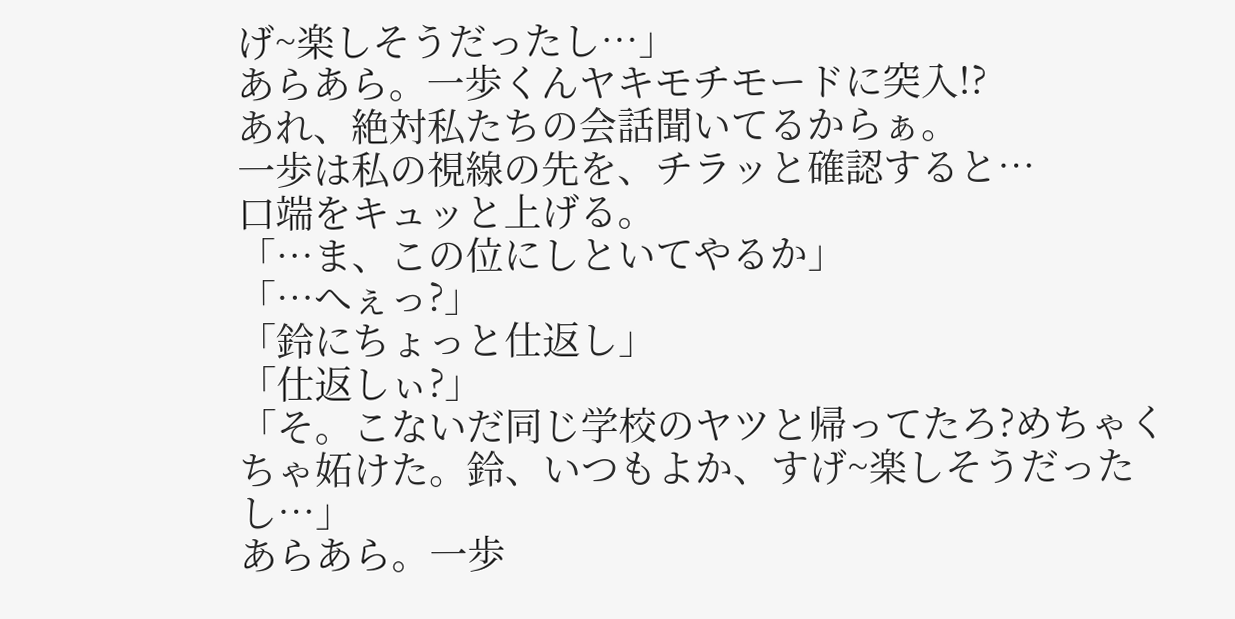げ~楽しそうだったし…」
あらあら。一歩くんヤキモチモードに突入!?
あれ、絶対私たちの会話聞いてるからぁ。
一歩は私の視線の先を、チラッと確認すると…
口端をキュッと上げる。
「…ま、この位にしといてやるか」
「…へぇっ?」
「鈴にちょっと仕返し」
「仕返しぃ?」
「そ。こないだ同じ学校のヤツと帰ってたろ?めちゃくちゃ妬けた。鈴、いつもよか、すげ~楽しそうだったし…」
あらあら。一歩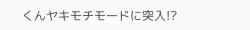くんヤキモチモードに突入!?